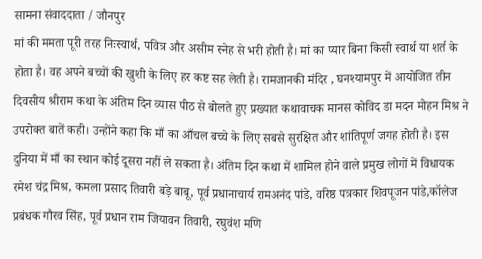सामना संवाददाता / जौनपुर
मां की ममता पूरी तरह निःस्वार्थ, पवित्र और असीम स्नेह से भरी होती है। मां का प्यार बिना किसी स्वार्थ या शर्त के होता है। वह अपने बच्चों की खुशी के लिए हर कष्ट सह लेती है। रामजानकी मंदिर , घनश्यामपुर में आयोजित तीन दिवसीय श्रीराम कथा के अंतिम दिन व्यास पीठ से बोलते हुए प्रख्यात कथावाचक मानस कोविद डा मदन मोहन मिश्र ने उपरोक्त बातें कही। उन्होंने कहा कि माँ का आँचल बच्चे के लिए सबसे सुरक्षित और शांतिपूर्ण जगह होती है। इस दुनिया में माँ का स्थान कोई दूसरा नहीं ले सकता है। अंतिम दिन कथा में शामिल होने वाले प्रमुख लोगों में विधायक रमेश चंद्र मिश्र, कमला प्रसाद तिवारी बड़े बाबू, पूर्व प्रधानाचार्य रामअनंद पांडे, वरिष्ठ पत्रकार शिवपूजन पांडे,कॉलेज प्रबंधक गौरव सिंह, पूर्व प्रधान राम जियावन तिवारी, रघुवंश मणि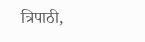त्रिपाठी,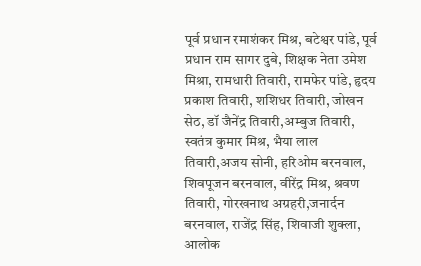पूर्व प्रधान रमाशंकर मिश्र, बटेश्वर पांडे, पूर्व प्रधान राम सागर दुबे, शिक्षक नेता उमेश मिश्रा, रामधारी तिवारी, रामफेर पांडे, हृदय प्रकाश तिवारी, शशिधर तिवारी, जोखन सेठ, डॉ जैनेंद्र तिवारी,अम्बुज तिवारी, स्वतंत्र कुमार मिश्र, भैया लाल तिवारी,अजय सोनी, हरिओम बरनवाल, शिवपूजन बरनवाल, वीरेंद्र मिश्र, श्रवण तिवारी, गोरखनाथ अग्रहरी,जनार्दन बरनवाल, राजेंद्र सिंह, शिवाजी शुक्ला, आलोक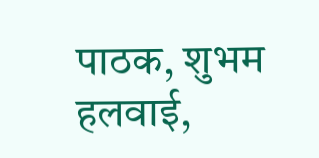पाठक, शुभम हलवाई,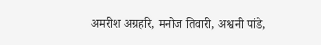अमरीश अग्रहरि, मनोज तिवारी, अश्वनी पांडे,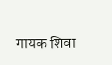गायक शिवा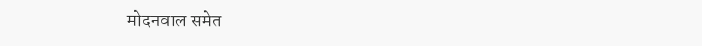मोदनवाल समेत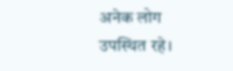अनेक लोग उपस्थित रहे।